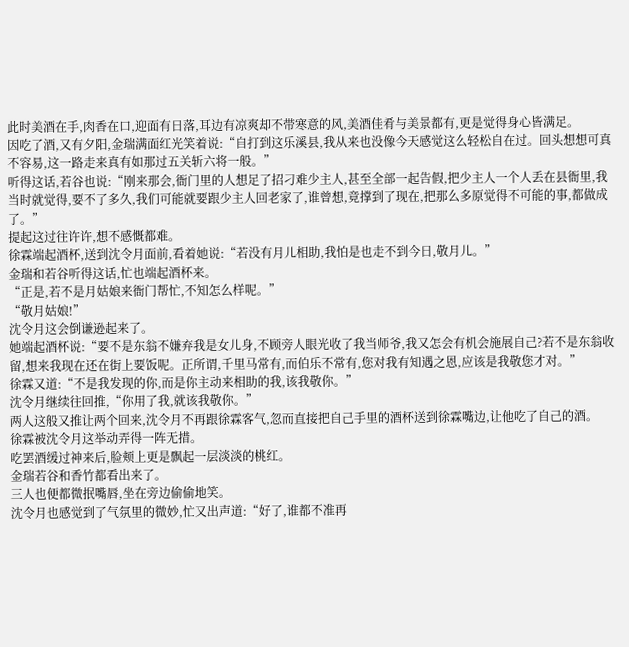此时美酒在手,肉香在口,迎面有日落,耳边有凉爽却不带寒意的风,美酒佳肴与美景都有,更是觉得身心皆满足。
因吃了酒,又有夕阳,金瑞满面红光笑着说:“自打到这乐溪县,我从来也没像今天感觉这么轻松自在过。回头想想可真不容易,这一路走来真有如那过五关斩六将一般。”
听得这话,若谷也说:“刚来那会,衙门里的人想足了招刁难少主人,甚至全部一起告假,把少主人一个人丢在县衙里,我当时就觉得,要不了多久,我们可能就要跟少主人回老家了,谁曾想,竟撑到了现在,把那么多原觉得不可能的事,都做成了。”
提起这过往许许,想不感慨都难。
徐霖端起酒杯,送到沈令月面前,看着她说:“若没有月儿相助,我怕是也走不到今日,敬月儿。”
金瑞和若谷听得这话,忙也端起酒杯来。
“正是,若不是月姑娘来衙门帮忙,不知怎么样呢。”
“敬月姑娘!”
沈令月这会倒谦逊起来了。
她端起酒杯说:“要不是东翁不嫌弃我是女儿身,不顾旁人眼光收了我当师爷,我又怎会有机会施展自己?若不是东翁收留,想来我现在还在街上要饭呢。正所谓,千里马常有,而伯乐不常有,您对我有知遇之恩,应该是我敬您才对。”
徐霖又道:“不是我发现的你,而是你主动来相助的我,该我敬你。”
沈令月继续往回推,“你用了我,就该我敬你。”
两人这般又推让两个回来,沈令月不再跟徐霖客气,忽而直接把自己手里的酒杯送到徐霖嘴边,让他吃了自己的酒。
徐霖被沈令月这举动弄得一阵无措。
吃罢酒缓过神来后,脸颊上更是飘起一层淡淡的桃红。
金瑞若谷和香竹都看出来了。
三人也便都微抿嘴唇,坐在旁边偷偷地笑。
沈令月也感觉到了气氛里的微妙,忙又出声道:“好了,谁都不准再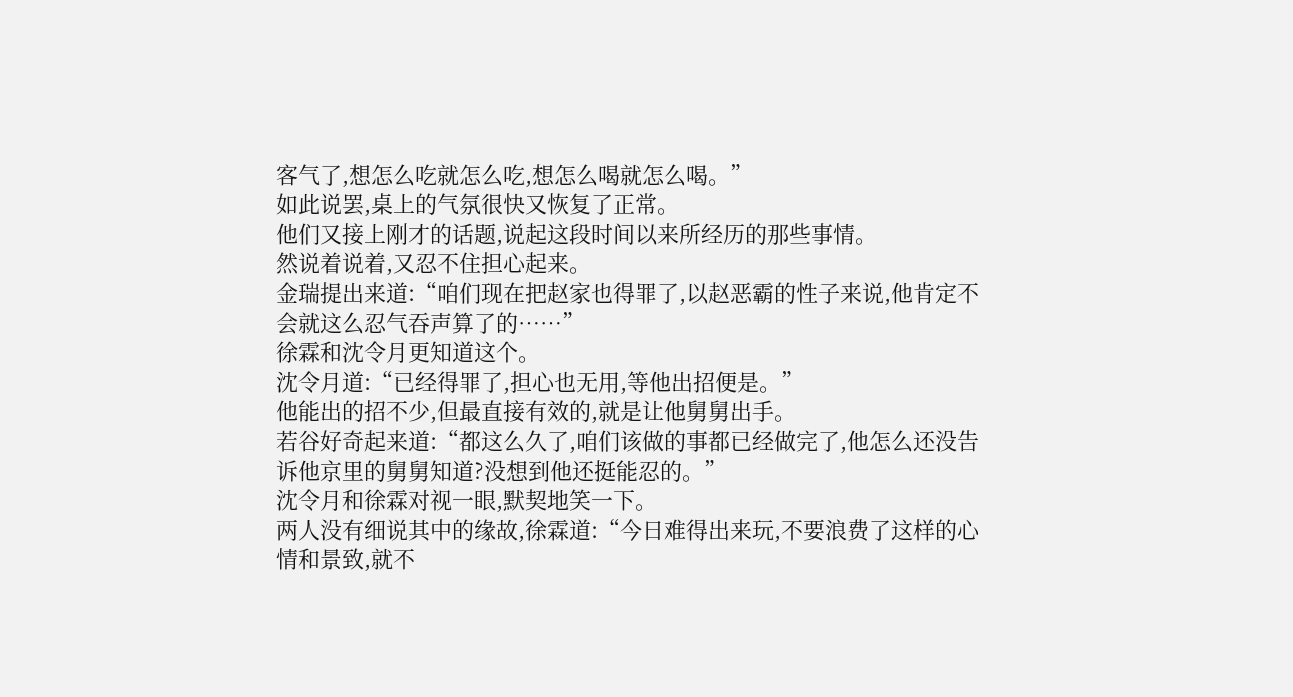客气了,想怎么吃就怎么吃,想怎么喝就怎么喝。”
如此说罢,桌上的气氛很快又恢复了正常。
他们又接上刚才的话题,说起这段时间以来所经历的那些事情。
然说着说着,又忍不住担心起来。
金瑞提出来道:“咱们现在把赵家也得罪了,以赵恶霸的性子来说,他肯定不会就这么忍气吞声算了的……”
徐霖和沈令月更知道这个。
沈令月道:“已经得罪了,担心也无用,等他出招便是。”
他能出的招不少,但最直接有效的,就是让他舅舅出手。
若谷好奇起来道:“都这么久了,咱们该做的事都已经做完了,他怎么还没告诉他京里的舅舅知道?没想到他还挺能忍的。”
沈令月和徐霖对视一眼,默契地笑一下。
两人没有细说其中的缘故,徐霖道:“今日难得出来玩,不要浪费了这样的心情和景致,就不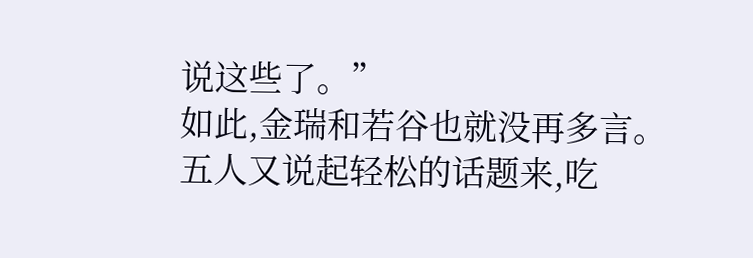说这些了。”
如此,金瑞和若谷也就没再多言。
五人又说起轻松的话题来,吃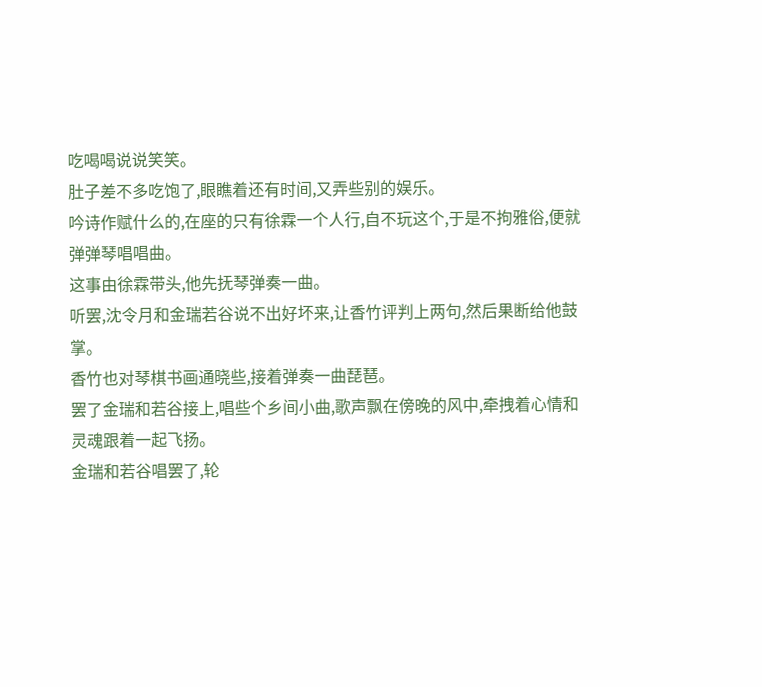吃喝喝说说笑笑。
肚子差不多吃饱了,眼瞧着还有时间,又弄些别的娱乐。
吟诗作赋什么的,在座的只有徐霖一个人行,自不玩这个,于是不拘雅俗,便就弹弹琴唱唱曲。
这事由徐霖带头,他先抚琴弹奏一曲。
听罢,沈令月和金瑞若谷说不出好坏来,让香竹评判上两句,然后果断给他鼓掌。
香竹也对琴棋书画通晓些,接着弹奏一曲琵琶。
罢了金瑞和若谷接上,唱些个乡间小曲,歌声飘在傍晚的风中,牵拽着心情和灵魂跟着一起飞扬。
金瑞和若谷唱罢了,轮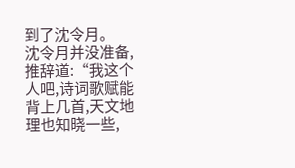到了沈令月。
沈令月并没准备,推辞道:“我这个人吧,诗词歌赋能背上几首,天文地理也知晓一些,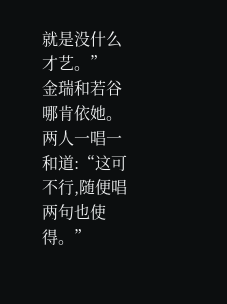就是没什么才艺。”
金瑞和若谷哪肯依她。
两人一唱一和道:“这可不行,随便唱两句也使得。”